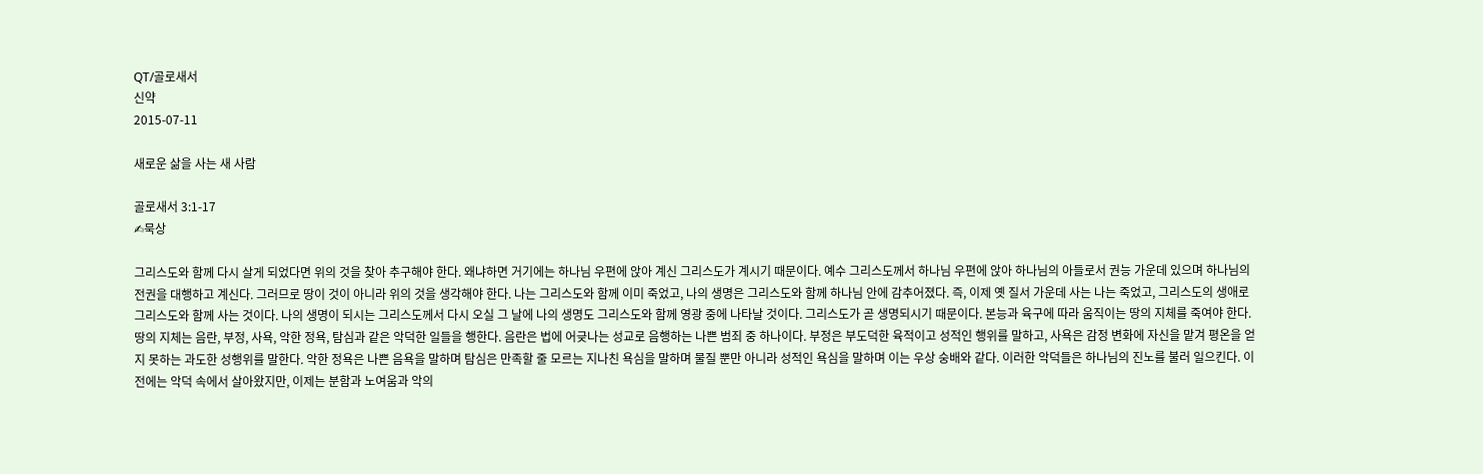QT/골로새서
신약
2015-07-11

새로운 삶을 사는 새 사람

골로새서 3:1-17
✍묵상

그리스도와 함께 다시 살게 되었다면 위의 것을 찾아 추구해야 한다. 왜냐하면 거기에는 하나님 우편에 앉아 계신 그리스도가 계시기 때문이다. 예수 그리스도께서 하나님 우편에 앉아 하나님의 아들로서 권능 가운데 있으며 하나님의 전권을 대행하고 계신다. 그러므로 땅이 것이 아니라 위의 것을 생각해야 한다. 나는 그리스도와 함께 이미 죽었고, 나의 생명은 그리스도와 함께 하나님 안에 감추어졌다. 즉, 이제 옛 질서 가운데 사는 나는 죽었고, 그리스도의 생애로 그리스도와 함께 사는 것이다. 나의 생명이 되시는 그리스도께서 다시 오실 그 날에 나의 생명도 그리스도와 함께 영광 중에 나타날 것이다. 그리스도가 곧 생명되시기 때문이다. 본능과 육구에 따라 움직이는 땅의 지체를 죽여야 한다. 땅의 지체는 음란, 부정, 사욕, 악한 정욕, 탐심과 같은 악덕한 일들을 행한다. 음란은 법에 어긎나는 성교로 음행하는 나쁜 범죄 중 하나이다. 부정은 부도덕한 육적이고 성적인 행위를 말하고, 사욕은 감정 변화에 자신을 맡겨 평온을 얻지 못하는 과도한 성행위를 말한다. 악한 정욕은 나쁜 음욕을 말하며 탐심은 만족할 줄 모르는 지나친 욕심을 말하며 물질 뿐만 아니라 성적인 욕심을 말하며 이는 우상 숭배와 같다. 이러한 악덕들은 하나님의 진노를 불러 일으킨다. 이전에는 악덕 속에서 살아왔지만, 이제는 분함과 노여움과 악의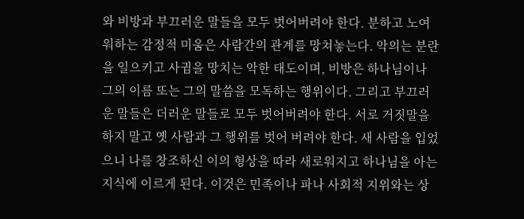와 비방과 부끄러운 말들을 모두 벗어버려야 한다. 분하고 노여워하는 감정적 미움은 사람간의 관계를 망쳐놓는다. 악의는 분란을 일으키고 사귐을 망치는 악한 태도이며, 비방은 하나님이나 그의 이름 또는 그의 말씀을 모독하는 행위이다. 그리고 부끄러운 말들은 더러운 말들로 모두 벗어버려야 한다. 서로 거짓말을 하지 말고 옛 사람과 그 행위를 벗어 버려야 한다. 새 사람을 입었으니 나를 창조하신 이의 형상을 따라 새로워지고 하나님을 아는 지식에 이르게 된다. 이것은 민족이나 파나 사회적 지위와는 상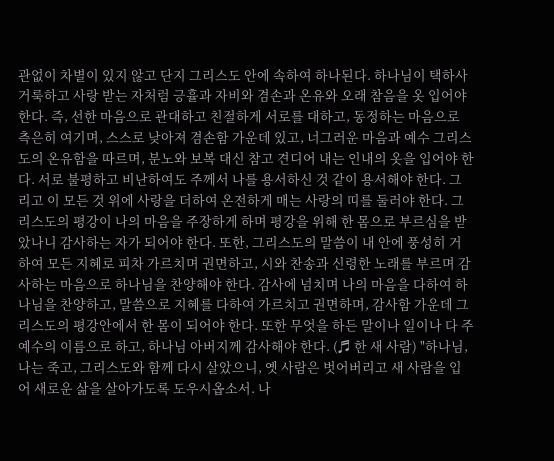관없이 차별이 있지 않고 단지 그리스도 안에 속하여 하나된다. 하나님이 택하사 거룩하고 사랑 받는 자처럼 긍휼과 자비와 겸손과 온유와 오래 참음을 옷 입어야 한다. 즉, 선한 마음으로 관대하고 친절하게 서로를 대하고, 동정하는 마음으로 측은히 여기며, 스스로 낮아져 겸손함 가운데 있고, 너그러운 마음과 예수 그리스도의 온유함을 따르며, 분노와 보복 대신 참고 견디어 내는 인내의 옷을 입어야 한다. 서로 불평하고 비난하여도 주께서 나를 용서하신 것 같이 용서해야 한다. 그리고 이 모든 것 위에 사랑을 더하여 온전하게 매는 사랑의 띠를 둘러야 한다. 그리스도의 평강이 나의 마음을 주장하게 하며 평강을 위해 한 몸으로 부르심을 받았나니 감사하는 자가 되어야 한다. 또한, 그리스도의 말씀이 내 안에 풍성히 거하여 모든 지혜로 피차 가르치며 권면하고, 시와 찬송과 신령한 노래를 부르며 감사하는 마음으로 하나님을 찬양해야 한다. 감사에 넘치며 나의 마음을 다하여 하나님을 찬양하고, 말씀으로 지혜를 다하여 가르치고 권면하며, 감사함 가운데 그리스도의 평강안에서 한 몸이 되어야 한다. 또한 무엇을 하든 말이나 일이나 다 주 예수의 이름으로 하고, 하나님 아버지께 감사해야 한다. (♬ 한 새 사람) "하나님, 나는 죽고, 그리스도와 함께 다시 살았으니, 옛 사람은 벗어버리고 새 사람을 입어 새로운 삶을 살아가도록 도우시옵소서. 나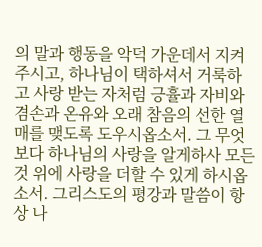의 말과 행동을 악덕 가운데서 지켜 주시고, 하나님이 택하셔서 거룩하고 사랑 받는 자처럼 긍휼과 자비와 겸손과 온유와 오래 참음의 선한 열매를 맺도록 도우시옵소서. 그 무엇보다 하나님의 사랑을 알게하사 모든 것 위에 사랑을 더할 수 있게 하시옵소서. 그리스도의 평강과 말씀이 항상 나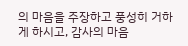의 마음을 주장하고 풍성히 거하게 하시고, 감사의 마음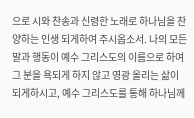으로 시와 찬송과 신령한 노래로 하나님을 찬양하는 인생 되게하여 주시옵소서. 나의 모든 말과 행동이 예수 그리스도의 이름으로 하여 그 분을 욕되게 하지 않고 영광 올리는 삶이 되게하시고, 예수 그리스도를 통해 하나님께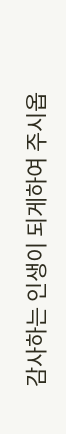감사하는 인생이 되게하여 주시옵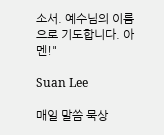소서. 예수님의 이름으로 기도합니다. 아멘!"

Suan Lee

매일 말씀 묵상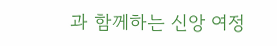과 함께하는 신앙 여정